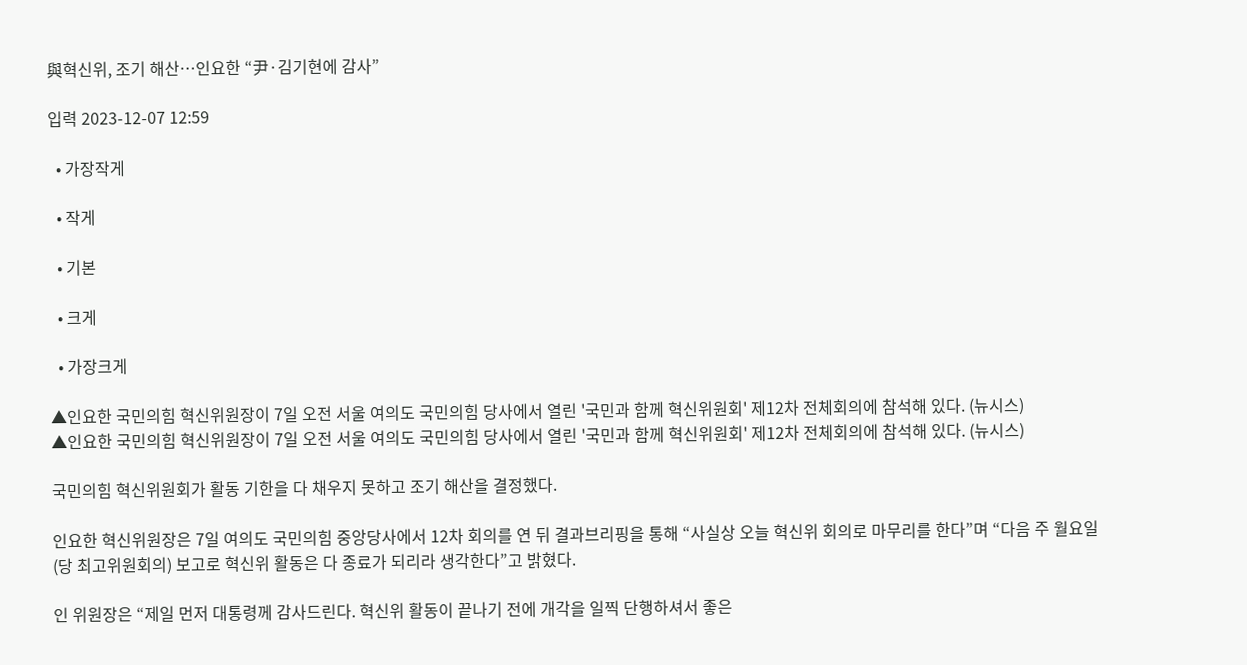與혁신위, 조기 해산…인요한 “尹·김기현에 감사”

입력 2023-12-07 12:59

  • 가장작게

  • 작게

  • 기본

  • 크게

  • 가장크게

▲인요한 국민의힘 혁신위원장이 7일 오전 서울 여의도 국민의힘 당사에서 열린 '국민과 함께 혁신위원회' 제12차 전체회의에 참석해 있다. (뉴시스)
▲인요한 국민의힘 혁신위원장이 7일 오전 서울 여의도 국민의힘 당사에서 열린 '국민과 함께 혁신위원회' 제12차 전체회의에 참석해 있다. (뉴시스)

국민의힘 혁신위원회가 활동 기한을 다 채우지 못하고 조기 해산을 결정했다.

인요한 혁신위원장은 7일 여의도 국민의힘 중앙당사에서 12차 회의를 연 뒤 결과브리핑을 통해 “사실상 오늘 혁신위 회의로 마무리를 한다”며 “다음 주 월요일 (당 최고위원회의) 보고로 혁신위 활동은 다 종료가 되리라 생각한다”고 밝혔다.

인 위원장은 “제일 먼저 대통령께 감사드린다. 혁신위 활동이 끝나기 전에 개각을 일찍 단행하셔서 좋은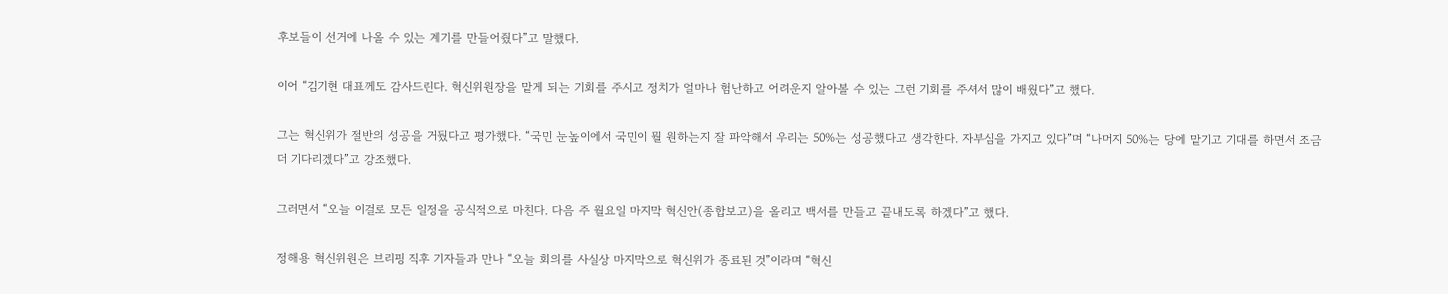후보들이 선거에 나올 수 있는 계기를 만들어줬다”고 말했다.

이어 “김기현 대표께도 감사드린다. 혁신위원장을 맡게 되는 기회를 주시고 정치가 얼마나 험난하고 어려운지 알아볼 수 있는 그런 기회를 주셔서 많이 배웠다”고 했다.

그는 혁신위가 절반의 성공을 거뒀다고 평가했다. “국민 눈높이에서 국민이 뭘 원하는지 잘 파악해서 우리는 50%는 성공했다고 생각한다. 자부심을 가지고 있다”며 “나머지 50%는 당에 맡기고 기대를 하면서 조금 더 기다리겠다”고 강조했다.

그러면서 “오늘 이걸로 모든 일정을 공식적으로 마친다. 다음 주 월요일 마지막 혁신안(종합보고)을 올리고 백서를 만들고 끝내도록 하겠다”고 했다.

정해용 혁신위원은 브리핑 직후 기자들과 만나 “오늘 회의를 사실상 마지막으로 혁신위가 종료된 것”이라며 “혁신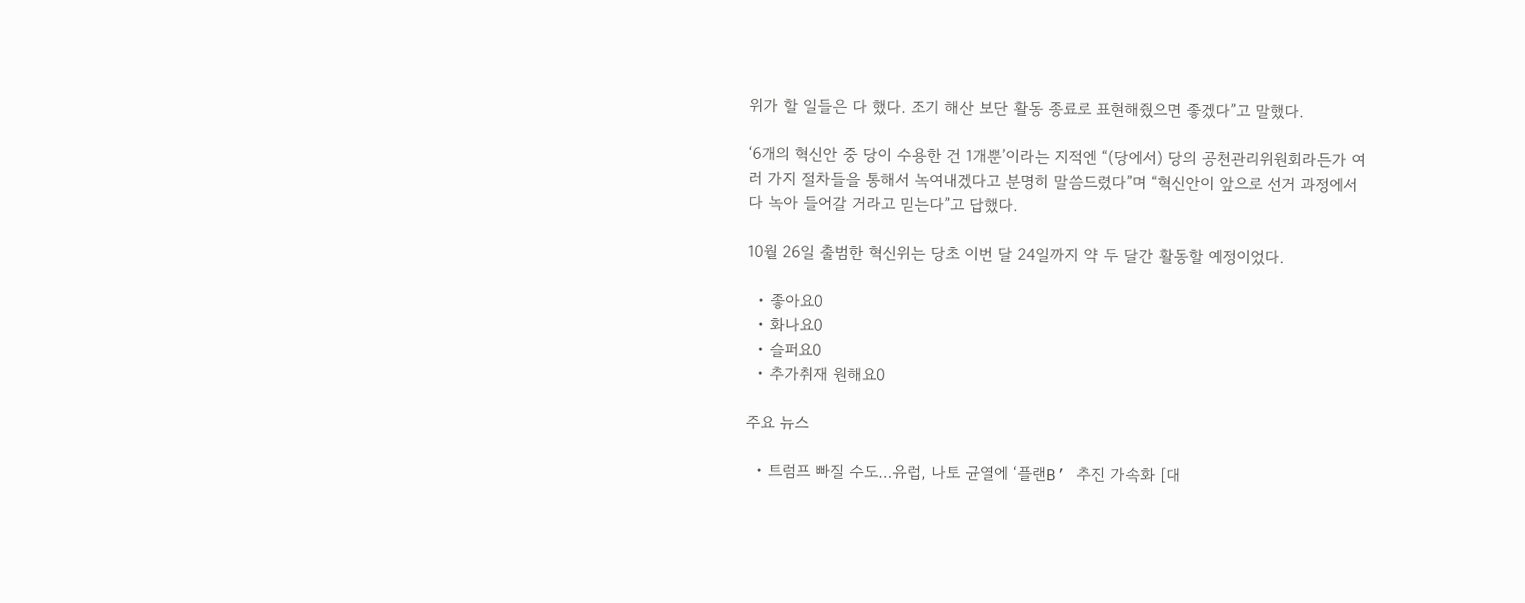위가 할 일들은 다 했다. 조기 해산 보단 활동 종료로 표현해줬으면 좋겠다”고 말했다.

‘6개의 혁신안 중 당이 수용한 건 1개뿐’이라는 지적엔 “(당에서) 당의 공천관리위원회라든가 여러 가지 절차들을 통해서 녹여내겠다고 분명히 말씀드렸다”며 “혁신안이 앞으로 선거 과정에서 다 녹아 들어갈 거라고 믿는다”고 답했다.

10월 26일 출범한 혁신위는 당초 이번 달 24일까지 약 두 달간 활동할 예정이었다.

  • 좋아요0
  • 화나요0
  • 슬퍼요0
  • 추가취재 원해요0

주요 뉴스

  • 트럼프 빠질 수도…유럽, 나토 균열에 ‘플랜B’ 추진 가속화 [대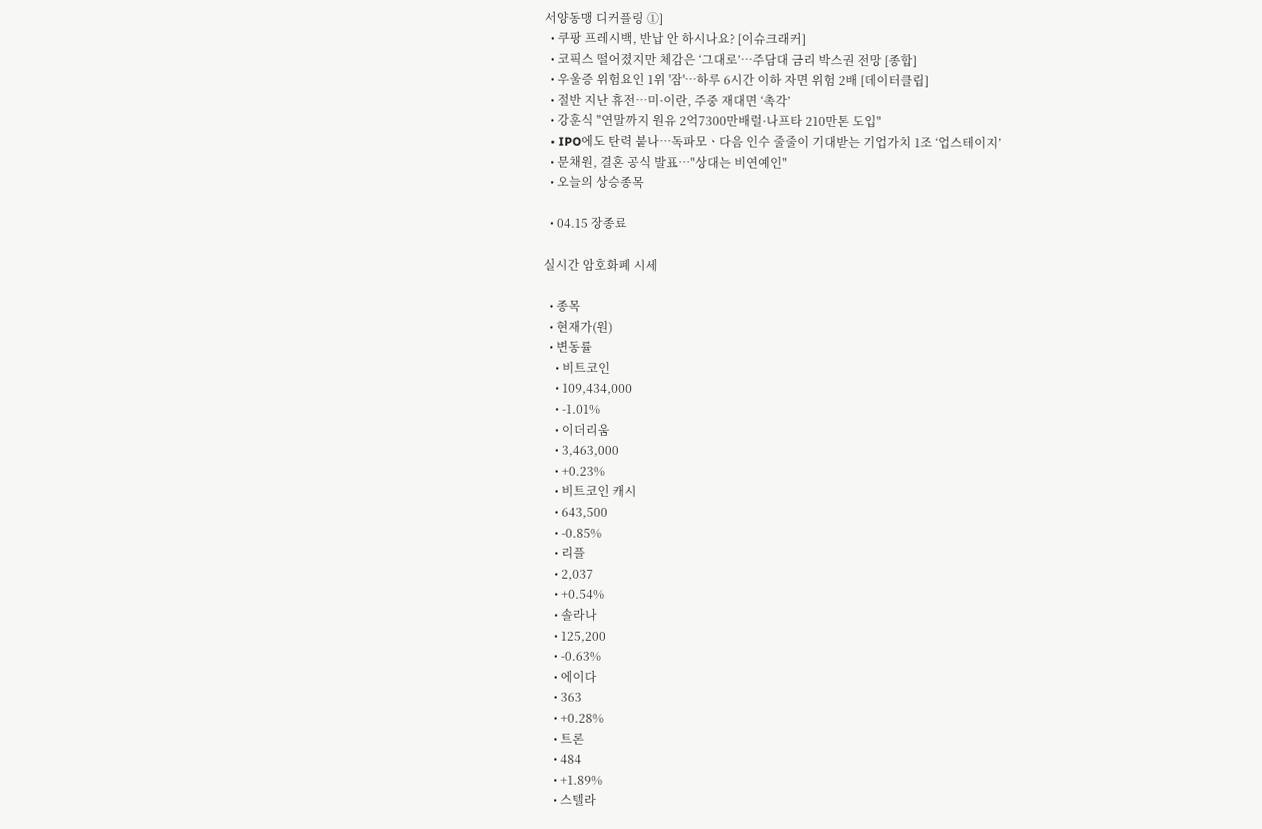서양동맹 디커플링 ①]
  • 쿠팡 프레시백, 반납 안 하시나요? [이슈크래커]
  • 코픽스 떨어졌지만 체감은 ‘그대로’…주담대 금리 박스권 전망 [종합]
  • 우울증 위험요인 1위 '잠'…하루 6시간 이하 자면 위험 2배 [데이터클립]
  • 절반 지난 휴전…미·이란, 주중 재대면 ‘촉각’
  • 강훈식 "연말까지 원유 2억7300만배럴·나프타 210만톤 도입"
  • IPO에도 탄력 붙나⋯독파모ㆍ다음 인수 줄줄이 기대받는 기업가치 1조 ‘업스테이지’
  • 문채원, 결혼 공식 발표⋯"상대는 비연예인"
  • 오늘의 상승종목

  • 04.15 장종료

실시간 암호화폐 시세

  • 종목
  • 현재가(원)
  • 변동률
    • 비트코인
    • 109,434,000
    • -1.01%
    • 이더리움
    • 3,463,000
    • +0.23%
    • 비트코인 캐시
    • 643,500
    • -0.85%
    • 리플
    • 2,037
    • +0.54%
    • 솔라나
    • 125,200
    • -0.63%
    • 에이다
    • 363
    • +0.28%
    • 트론
    • 484
    • +1.89%
    • 스텔라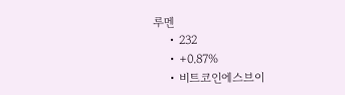루멘
    • 232
    • +0.87%
    • 비트코인에스브이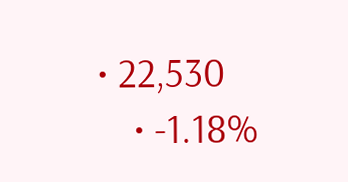• 22,530
    • -1.18%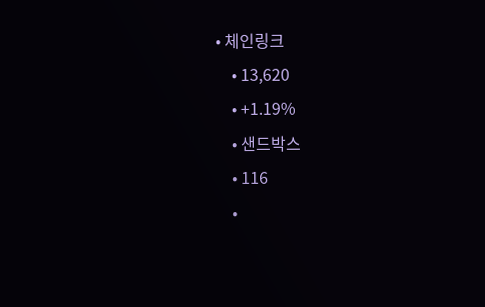• 체인링크
    • 13,620
    • +1.19%
    • 샌드박스
    • 116
    •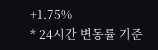+1.75%
* 24시간 변동률 기준